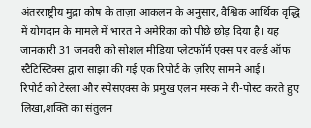अंतरराष्ट्रीय मुद्रा कोष के ताज़ा आकलन के अनुसार, वैश्विक आर्थिक वृद्धि में योगदान के मामले में भारत ने अमेरिका को पीछे छोड़ दिया है। यह जानकारी 31 जनवरी को सोशल मीडिया प्लेटफॉर्म एक्स पर वर्ल्ड ऑफ स्टैटिस्टिक्स द्वारा साझा की गई एक रिपोर्ट के ज़रिए सामने आई।
रिपोर्ट को टेस्ला और स्पेसएक्स के प्रमुख एलन मस्क ने री-पोस्ट करते हुए लिखा,शक्ति का संतुलन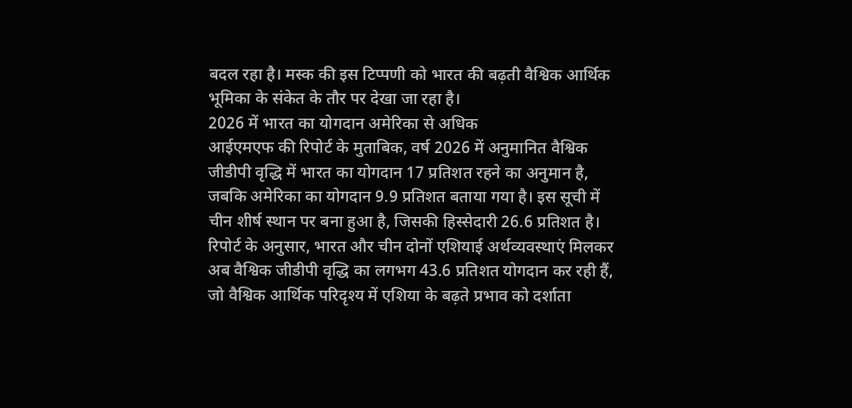बदल रहा है। मस्क की इस टिप्पणी को भारत की बढ़ती वैश्विक आर्थिक भूमिका के संकेत के तौर पर देखा जा रहा है।
2026 में भारत का योगदान अमेरिका से अधिक
आईएमएफ की रिपोर्ट के मुताबिक, वर्ष 2026 में अनुमानित वैश्विक जीडीपी वृद्धि में भारत का योगदान 17 प्रतिशत रहने का अनुमान है, जबकि अमेरिका का योगदान 9.9 प्रतिशत बताया गया है। इस सूची में चीन शीर्ष स्थान पर बना हुआ है, जिसकी हिस्सेदारी 26.6 प्रतिशत है। रिपोर्ट के अनुसार, भारत और चीन दोनों एशियाई अर्थव्यवस्थाएं मिलकर अब वैश्विक जीडीपी वृद्धि का लगभग 43.6 प्रतिशत योगदान कर रही हैं, जो वैश्विक आर्थिक परिदृश्य में एशिया के बढ़ते प्रभाव को दर्शाता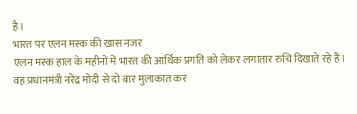है।
भारत पर एलन मस्क की खास नजर
एलन मस्क हाल के महीनों में भारत की आर्थिक प्रगति को लेकर लगातार रुचि दिखाते रहे हैं। वह प्रधानमंत्री नरेंद्र मोदी से दो बार मुलाकात कर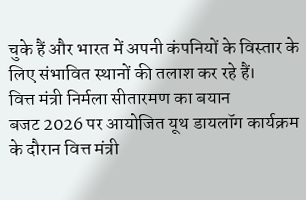चुके हैं और भारत में अपनी कंपनियों के विस्तार के लिए संभावित स्थानों की तलाश कर रहे हैं।
वित्त मंत्री निर्मला सीतारमण का बयान
बजट 2026 पर आयोजित यूथ डायलॉग कार्यक्रम के दौरान वित्त मंत्री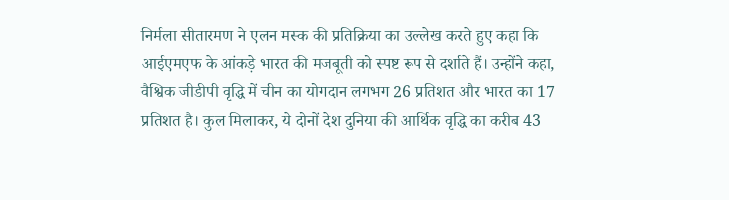निर्मला सीतारमण ने एलन मस्क की प्रतिक्रिया का उल्लेख करते हुए कहा कि आईएमएफ के आंकड़े भारत की मजबूती को स्पष्ट रूप से दर्शाते हैं। उन्होंने कहा, वैश्विक जीडीपी वृद्धि में चीन का योगदान लगभग 26 प्रतिशत और भारत का 17 प्रतिशत है। कुल मिलाकर, ये दोनों देश दुनिया की आर्थिक वृद्धि का करीब 43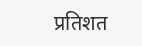प्रतिशत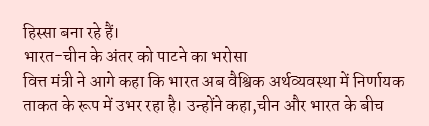हिस्सा बना रहे हैं।
भारत-चीन के अंतर को पाटने का भरोसा
वित्त मंत्री ने आगे कहा कि भारत अब वैश्विक अर्थव्यवस्था में निर्णायक ताकत के रूप में उभर रहा है। उन्होंने कहा,चीन और भारत के बीच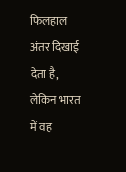फिलहाल अंतर दिखाई देता है, लेकिन भारत में वह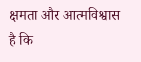क्षमता और आत्मविश्वास है कि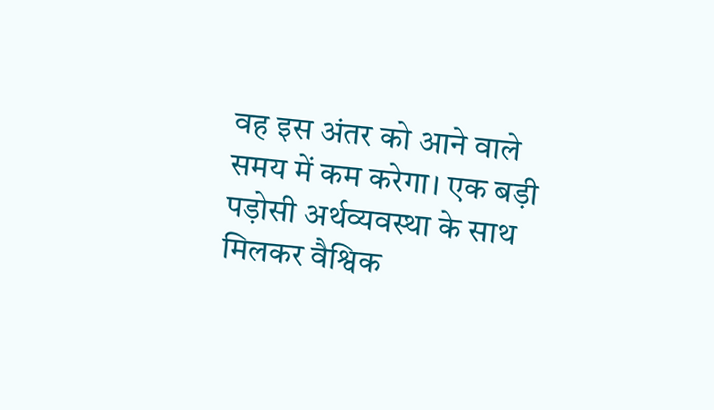वह इस अंतर को आने वाले समय में कम करेगा। एक बड़ी पड़ोसी अर्थव्यवस्था के साथ मिलकर वैश्विक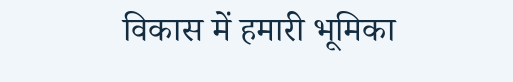विकास में हमारी भूमिका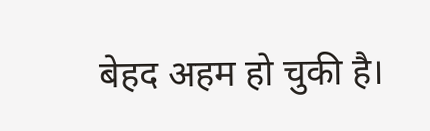बेहद अहम हो चुकी है।